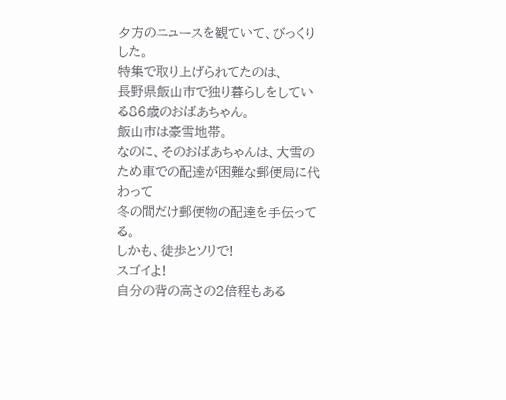夕方のニュースを観ていて、びっくりした。
特集で取り上げられてたのは、
長野県飯山市で独り暮らしをしている86歳のおばあちゃん。
飯山市は豪雪地帯。
なのに、そのおばあちゃんは、大雪のため車での配達が困難な郵便局に代わって
冬の間だけ郵便物の配達を手伝ってる。
しかも、徒歩とソリで!
スゴイよ!
自分の背の高さの2倍程もある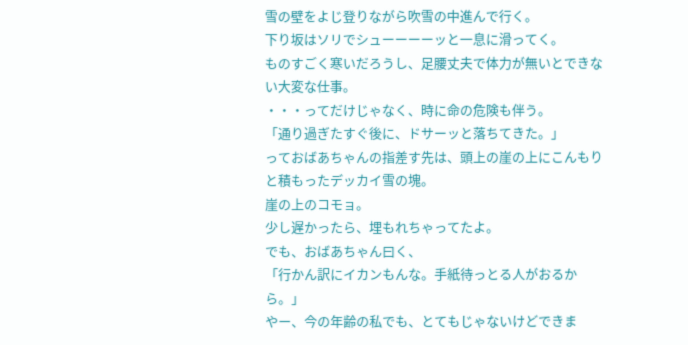雪の壁をよじ登りながら吹雪の中進んで行く。
下り坂はソリでシューーーーッと一息に滑ってく。
ものすごく寒いだろうし、足腰丈夫で体力が無いとできない大変な仕事。
・・・ってだけじゃなく、時に命の危険も伴う。
「通り過ぎたすぐ後に、ドサーッと落ちてきた。」
っておばあちゃんの指差す先は、頭上の崖の上にこんもりと積もったデッカイ雪の塊。
崖の上のコモョ。
少し遅かったら、埋もれちゃってたよ。
でも、おばあちゃん曰く、
「行かん訳にイカンもんな。手紙待っとる人がおるから。」
やー、今の年齢の私でも、とてもじゃないけどできま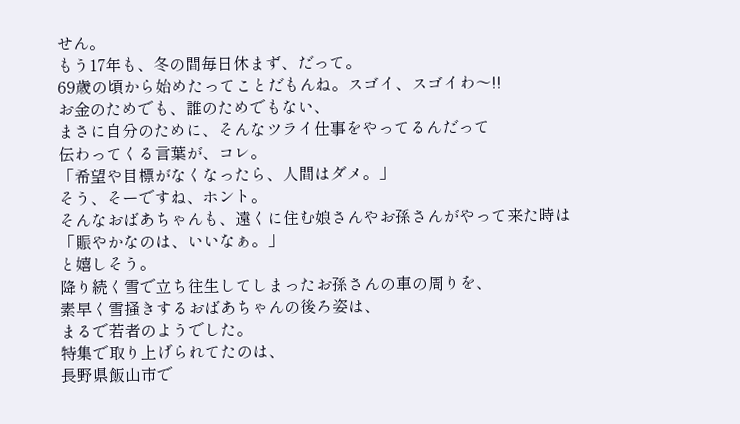せん。
もう17年も、冬の間毎日休まず、だって。
69歳の頃から始めたってことだもんね。スゴイ、スゴイわ〜!!
お金のためでも、誰のためでもない、
まさに自分のために、そんなツライ仕事をやってるんだって
伝わってくる言葉が、コレ。
「希望や目標がなくなったら、人間はダメ。」
そう、そーですね、ホント。
そんなおばあちゃんも、遠くに住む娘さんやお孫さんがやって来た時は
「賑やかなのは、いいなぁ。」
と嬉しそう。
降り続く雪で立ち往生してしまったお孫さんの車の周りを、
素早く雪掻きするおばあちゃんの後ろ姿は、
まるで若者のようでした。
特集で取り上げられてたのは、
長野県飯山市で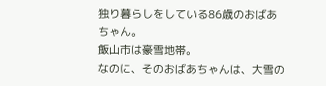独り暮らしをしている86歳のおばあちゃん。
飯山市は豪雪地帯。
なのに、そのおばあちゃんは、大雪の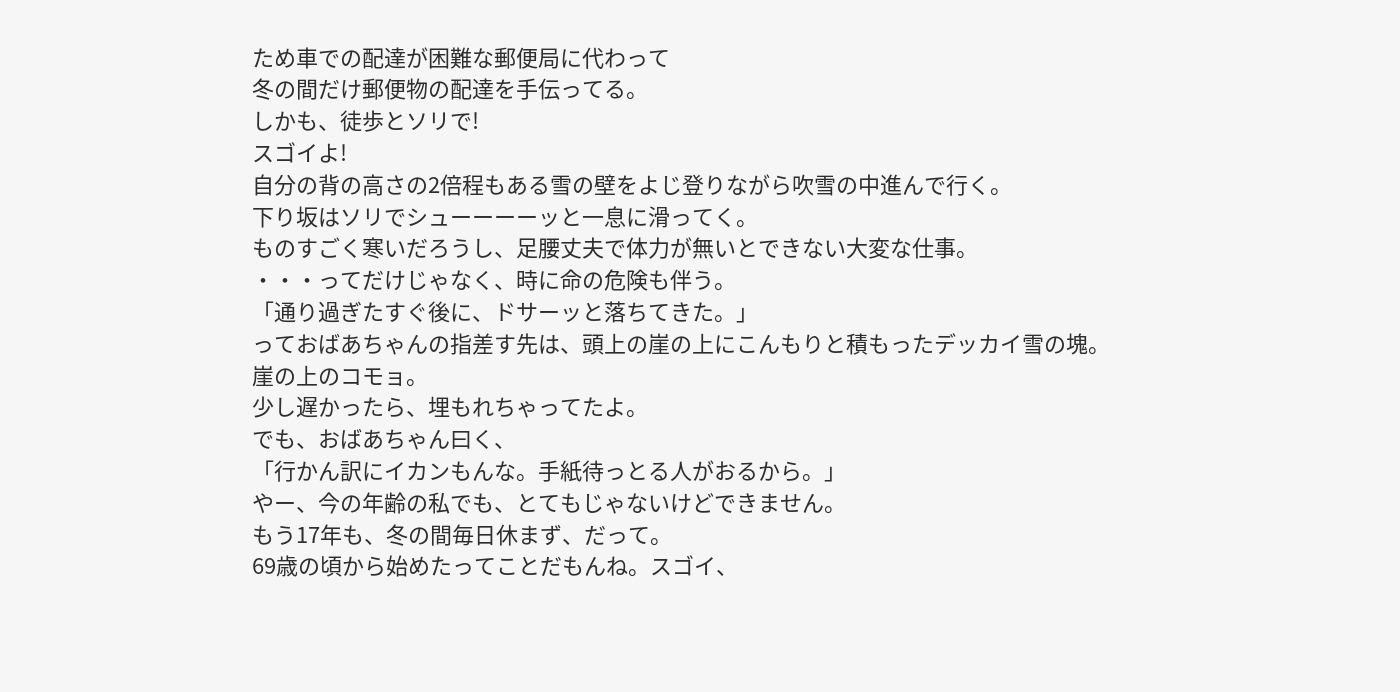ため車での配達が困難な郵便局に代わって
冬の間だけ郵便物の配達を手伝ってる。
しかも、徒歩とソリで!
スゴイよ!
自分の背の高さの2倍程もある雪の壁をよじ登りながら吹雪の中進んで行く。
下り坂はソリでシューーーーッと一息に滑ってく。
ものすごく寒いだろうし、足腰丈夫で体力が無いとできない大変な仕事。
・・・ってだけじゃなく、時に命の危険も伴う。
「通り過ぎたすぐ後に、ドサーッと落ちてきた。」
っておばあちゃんの指差す先は、頭上の崖の上にこんもりと積もったデッカイ雪の塊。
崖の上のコモョ。
少し遅かったら、埋もれちゃってたよ。
でも、おばあちゃん曰く、
「行かん訳にイカンもんな。手紙待っとる人がおるから。」
やー、今の年齢の私でも、とてもじゃないけどできません。
もう17年も、冬の間毎日休まず、だって。
69歳の頃から始めたってことだもんね。スゴイ、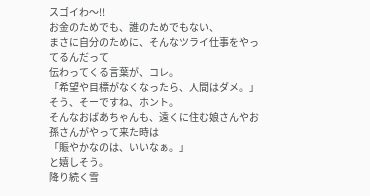スゴイわ〜!!
お金のためでも、誰のためでもない、
まさに自分のために、そんなツライ仕事をやってるんだって
伝わってくる言葉が、コレ。
「希望や目標がなくなったら、人間はダメ。」
そう、そーですね、ホント。
そんなおばあちゃんも、遠くに住む娘さんやお孫さんがやって来た時は
「賑やかなのは、いいなぁ。」
と嬉しそう。
降り続く雪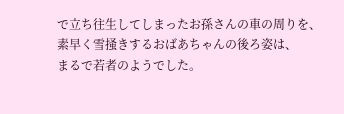で立ち往生してしまったお孫さんの車の周りを、
素早く雪掻きするおばあちゃんの後ろ姿は、
まるで若者のようでした。